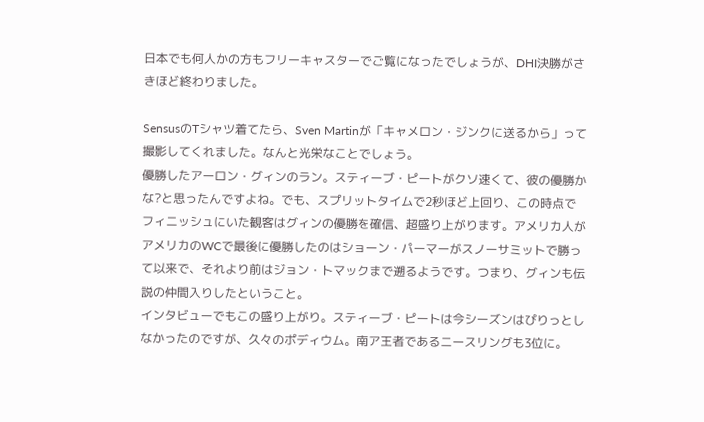日本でも何人かの方もフリーキャスターでご覧になったでしょうが、DHI決勝がさきほど終わりました。

SensusのTシャツ着てたら、Sven Martinが「キャメロン・ジンクに送るから」って撮影してくれました。なんと光栄なことでしょう。
優勝したアーロン・グィンのラン。スティーブ・ピートがクソ速くて、彼の優勝かな?と思ったんですよね。でも、スプリットタイムで2秒ほど上回り、この時点でフィニッシュにいた観客はグィンの優勝を確信、超盛り上がります。アメリカ人がアメリカのWCで最後に優勝したのはショーン・パーマーがスノーサミットで勝って以来で、それより前はジョン・トマックまで遡るようです。つまり、グィンも伝説の仲間入りしたということ。
インタビューでもこの盛り上がり。スティーブ・ピートは今シーズンはぴりっとしなかったのですが、久々のポディウム。南ア王者であるニースリングも3位に。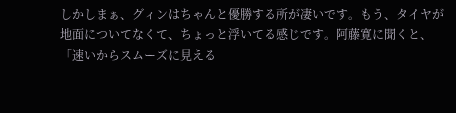しかしまぁ、グィンはちゃんと優勝する所が凄いです。もう、タイヤが地面についてなくて、ちょっと浮いてる感じです。阿藤寛に聞くと、「速いからスムーズに見える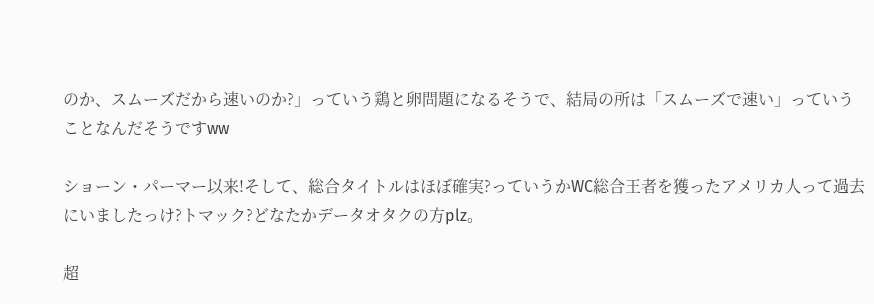のか、スムーズだから速いのか?」っていう鶏と卵問題になるそうで、結局の所は「スムーズで速い」っていうことなんだそうですww

ショーン・パーマー以来!そして、総合タイトルはほぼ確実?っていうかWC総合王者を獲ったアメリカ人って過去にいましたっけ?トマック?どなたかデータオタクの方plz。

超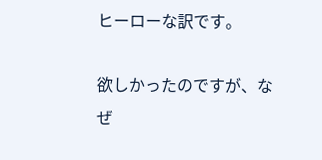ヒーローな訳です。

欲しかったのですが、なぜ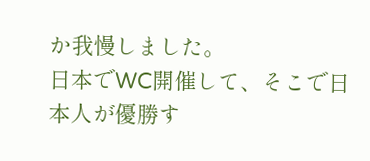か我慢しました。
日本でWC開催して、そこで日本人が優勝す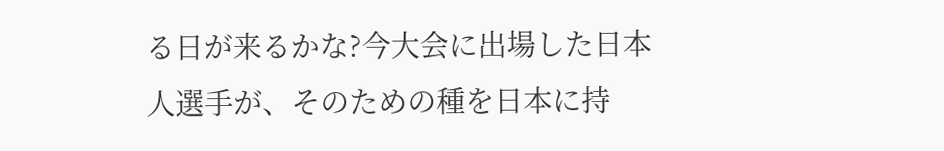る日が来るかな?今大会に出場した日本人選手が、そのための種を日本に持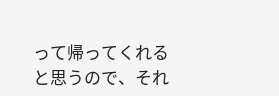って帰ってくれると思うので、それ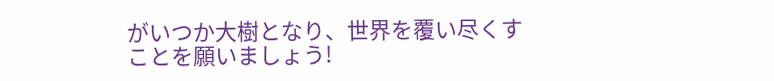がいつか大樹となり、世界を覆い尽くすことを願いましょう!